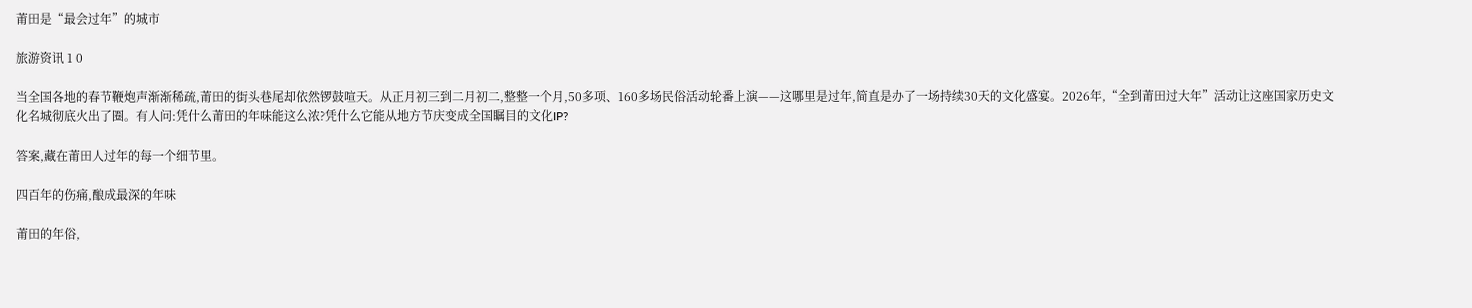莆田是“最会过年”的城市

旅游资讯 1 0

当全国各地的春节鞭炮声渐渐稀疏,莆田的街头巷尾却依然锣鼓喧天。从正月初三到二月初二,整整一个月,50多项、160多场民俗活动轮番上演——这哪里是过年,简直是办了一场持续30天的文化盛宴。2026年,“全到莆田过大年”活动让这座国家历史文化名城彻底火出了圈。有人问:凭什么莆田的年味能这么浓?凭什么它能从地方节庆变成全国瞩目的文化IP?

答案,藏在莆田人过年的每一个细节里。

四百年的伤痛,酿成最深的年味

莆田的年俗,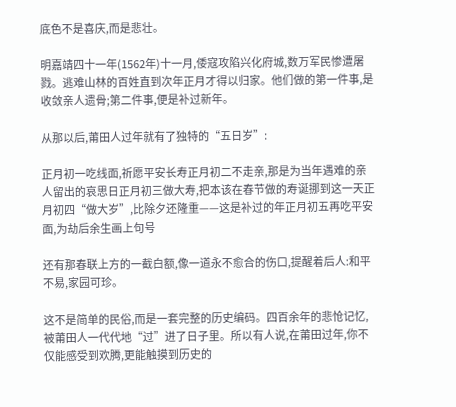底色不是喜庆,而是悲壮。

明嘉靖四十一年(1562年)十一月,倭寇攻陷兴化府城,数万军民惨遭屠戮。逃难山林的百姓直到次年正月才得以归家。他们做的第一件事,是收敛亲人遗骨;第二件事,便是补过新年。

从那以后,莆田人过年就有了独特的“五日岁”:

正月初一吃线面,祈愿平安长寿正月初二不走亲,那是为当年遇难的亲人留出的哀思日正月初三做大寿,把本该在春节做的寿诞挪到这一天正月初四“做大岁”,比除夕还隆重——这是补过的年正月初五再吃平安面,为劫后余生画上句号

还有那春联上方的一截白额,像一道永不愈合的伤口,提醒着后人:和平不易,家园可珍。

这不是简单的民俗,而是一套完整的历史编码。四百余年的悲怆记忆,被莆田人一代代地“过”进了日子里。所以有人说,在莆田过年,你不仅能感受到欢腾,更能触摸到历史的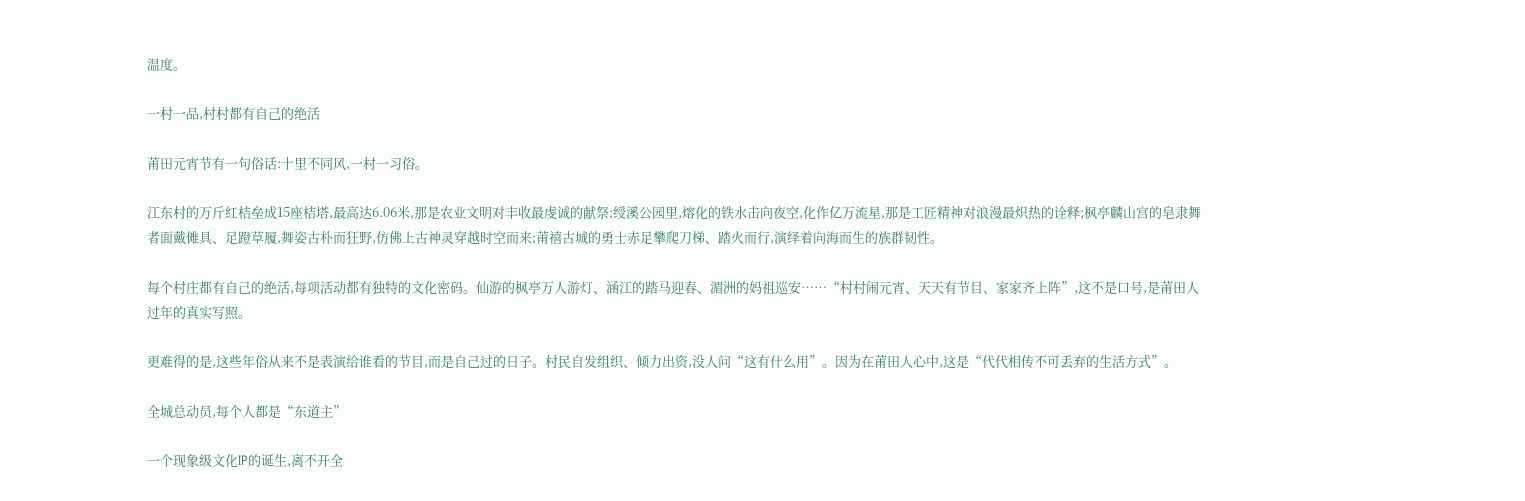温度。

一村一品,村村都有自己的绝活

莆田元宵节有一句俗话:十里不同风,一村一习俗。

江东村的万斤红桔垒成15座桔塔,最高达6.06米,那是农业文明对丰收最虔诚的献祭;绶溪公园里,熔化的铁水击向夜空,化作亿万流星,那是工匠精神对浪漫最炽热的诠释;枫亭麟山宫的皂隶舞者面戴傩具、足蹬草履,舞姿古朴而狂野,仿佛上古神灵穿越时空而来;莆禧古城的勇士赤足攀爬刀梯、踏火而行,演绎着向海而生的族群韧性。

每个村庄都有自己的绝活,每项活动都有独特的文化密码。仙游的枫亭万人游灯、涵江的踏马迎春、湄洲的妈祖巡安……“村村闹元宵、天天有节目、家家齐上阵”,这不是口号,是莆田人过年的真实写照。

更难得的是,这些年俗从来不是表演给谁看的节目,而是自己过的日子。村民自发组织、倾力出资,没人问“这有什么用”。因为在莆田人心中,这是“代代相传不可丢弃的生活方式”。

全城总动员,每个人都是“东道主”

一个现象级文化IP的诞生,离不开全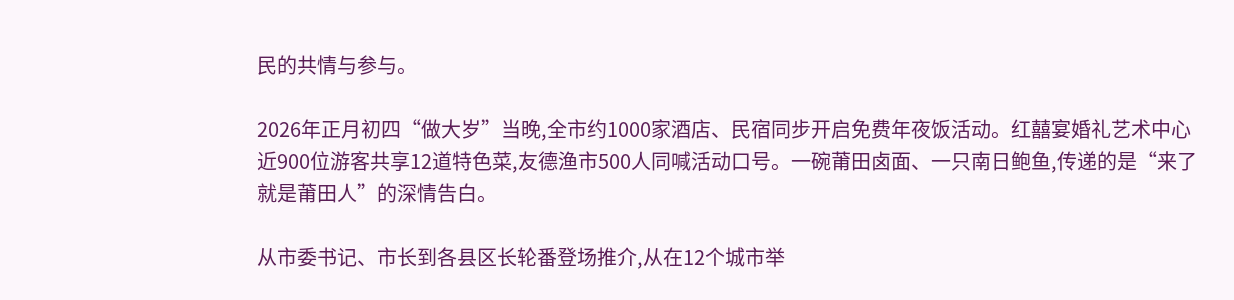民的共情与参与。

2026年正月初四“做大岁”当晚,全市约1000家酒店、民宿同步开启免费年夜饭活动。红囍宴婚礼艺术中心近900位游客共享12道特色菜,友德渔市500人同喊活动口号。一碗莆田卤面、一只南日鲍鱼,传递的是“来了就是莆田人”的深情告白。

从市委书记、市长到各县区长轮番登场推介,从在12个城市举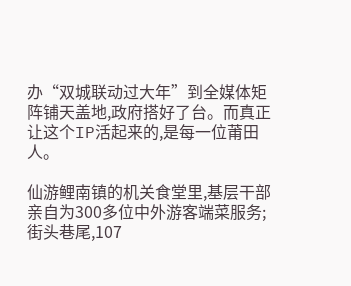办“双城联动过大年”到全媒体矩阵铺天盖地,政府搭好了台。而真正让这个IP活起来的,是每一位莆田人。

仙游鲤南镇的机关食堂里,基层干部亲自为300多位中外游客端菜服务;街头巷尾,107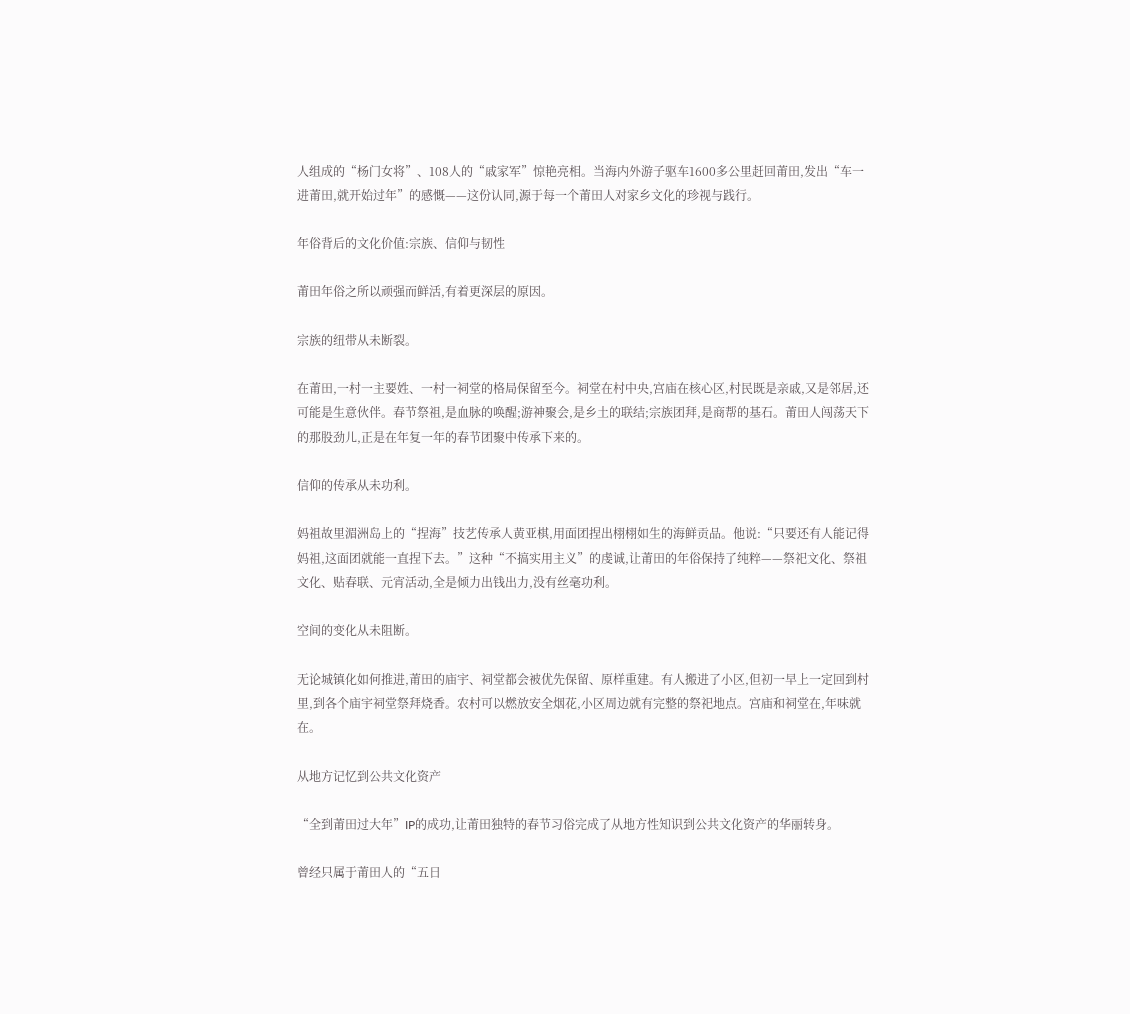人组成的“杨门女将”、108人的“戚家军”惊艳亮相。当海内外游子驱车1600多公里赶回莆田,发出“车一进莆田,就开始过年”的感慨——这份认同,源于每一个莆田人对家乡文化的珍视与践行。

年俗背后的文化价值:宗族、信仰与韧性

莆田年俗之所以顽强而鲜活,有着更深层的原因。

宗族的纽带从未断裂。

在莆田,一村一主要姓、一村一祠堂的格局保留至今。祠堂在村中央,宫庙在核心区,村民既是亲戚,又是邻居,还可能是生意伙伴。春节祭祖,是血脉的唤醒;游神聚会,是乡土的联结;宗族团拜,是商帮的基石。莆田人闯荡天下的那股劲儿,正是在年复一年的春节团聚中传承下来的。

信仰的传承从未功利。

妈祖故里湄洲岛上的“捏海”技艺传承人黄亚棋,用面团捏出栩栩如生的海鲜贡品。他说:“只要还有人能记得妈祖,这面团就能一直捏下去。”这种“不搞实用主义”的虔诚,让莆田的年俗保持了纯粹——祭祀文化、祭祖文化、贴春联、元宵活动,全是倾力出钱出力,没有丝毫功利。

空间的变化从未阻断。

无论城镇化如何推进,莆田的庙宇、祠堂都会被优先保留、原样重建。有人搬进了小区,但初一早上一定回到村里,到各个庙宇祠堂祭拜烧香。农村可以燃放安全烟花,小区周边就有完整的祭祀地点。宫庙和祠堂在,年味就在。

从地方记忆到公共文化资产

“全到莆田过大年”IP的成功,让莆田独特的春节习俗完成了从地方性知识到公共文化资产的华丽转身。

曾经只属于莆田人的“五日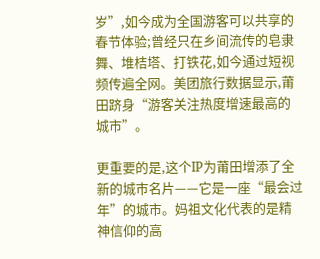岁”,如今成为全国游客可以共享的春节体验;曾经只在乡间流传的皂隶舞、堆桔塔、打铁花,如今通过短视频传遍全网。美团旅行数据显示,莆田跻身“游客关注热度增速最高的城市”。

更重要的是,这个IP为莆田增添了全新的城市名片——它是一座“最会过年”的城市。妈祖文化代表的是精神信仰的高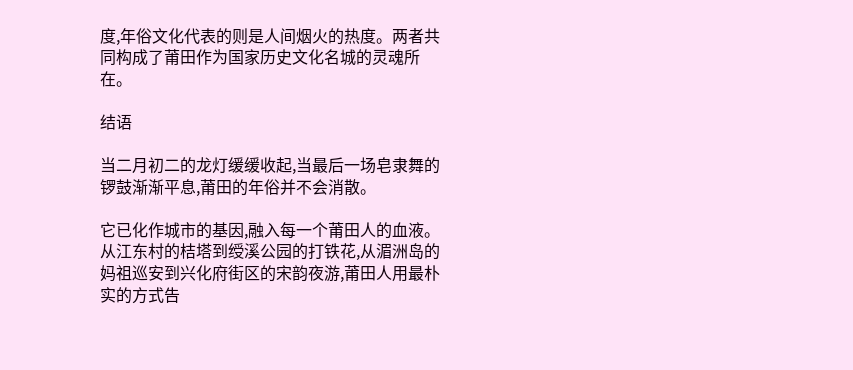度,年俗文化代表的则是人间烟火的热度。两者共同构成了莆田作为国家历史文化名城的灵魂所在。

结语

当二月初二的龙灯缓缓收起,当最后一场皂隶舞的锣鼓渐渐平息,莆田的年俗并不会消散。

它已化作城市的基因,融入每一个莆田人的血液。从江东村的桔塔到绶溪公园的打铁花,从湄洲岛的妈祖巡安到兴化府街区的宋韵夜游,莆田人用最朴实的方式告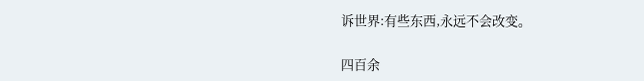诉世界:有些东西,永远不会改变。

四百余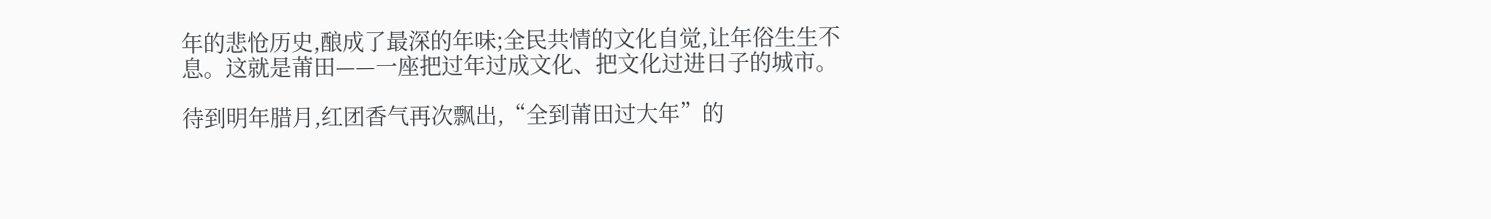年的悲怆历史,酿成了最深的年味;全民共情的文化自觉,让年俗生生不息。这就是莆田——一座把过年过成文化、把文化过进日子的城市。

待到明年腊月,红团香气再次飘出,“全到莆田过大年”的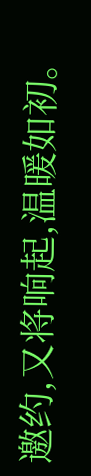邀约,又将响起,温暖如初。